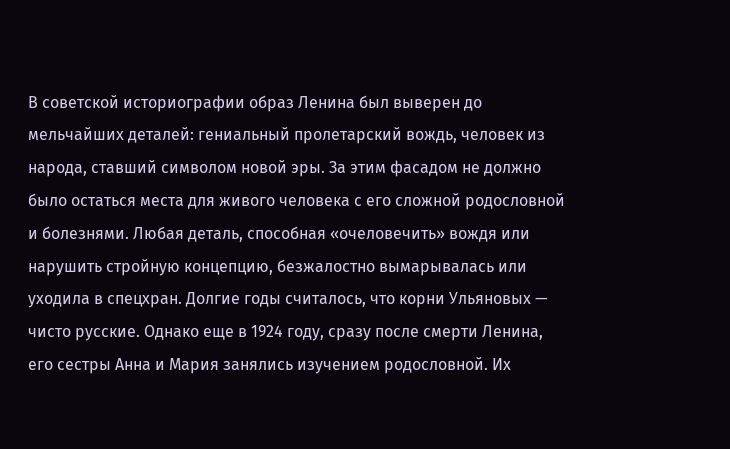В советской историографии образ Ленина был выверен до мельчайших деталей: гениальный пролетарский вождь, человек из народа, ставший символом новой эры. За этим фасадом не должно было остаться места для живого человека с его сложной родословной и болезнями. Любая деталь, способная «очеловечить» вождя или нарушить стройную концепцию, безжалостно вымарывалась или уходила в спецхран. Долгие годы считалось, что корни Ульяновых — чисто русские. Однако еще в 1924 году, сразу после смерти Ленина, его сестры Анна и Мария занялись изучением родословной. Их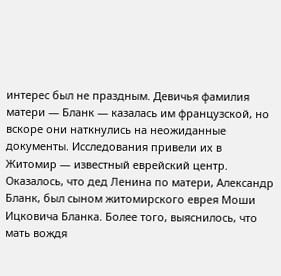интерес был не праздным. Девичья фамилия матери — Бланк — казалась им французской, но вскоре они наткнулись на неожиданные документы. Исследования привели их в Житомир — известный еврейский центр. Оказалось, что дед Ленина по матери, Александр Бланк, был сыном житомирского еврея Моши Ицковича Бланка. Более того, выяснилось, что мать вождя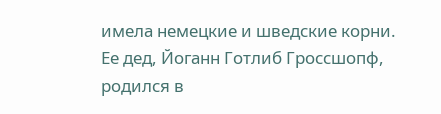имела немецкие и шведские корни. Ее дед, Йоганн Готлиб Гроссшопф, родился в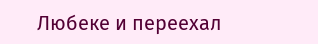Любеке и переехал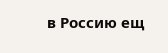в Россию ещ